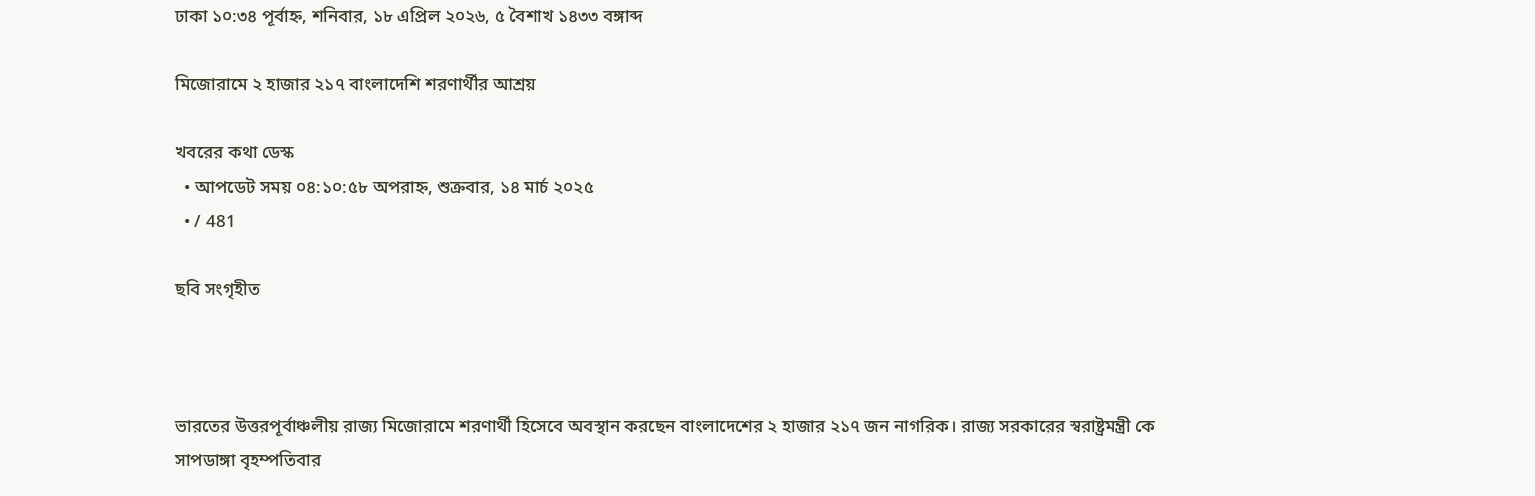ঢাকা ১০:৩৪ পূর্বাহ্ন, শনিবার, ১৮ এপ্রিল ২০২৬, ৫ বৈশাখ ১৪৩৩ বঙ্গাব্দ

মিজোরামে ২ হাজার ২১৭ বাংলাদেশি শরণার্থীর আশ্রয়

খবরের কথা ডেস্ক
  • আপডেট সময় ০৪:১০:৫৮ অপরাহ্ন, শুক্রবার, ১৪ মার্চ ২০২৫
  • / 481

ছবি সংগৃহীত



ভারতের উত্তরপূর্বাঞ্চলীয় রাজ্য মিজোরামে শরণার্থী হিসেবে অবস্থান করছেন বাংলাদেশের ২ হাজার ২১৭ জন নাগরিক। রাজ্য সরকারের স্বরাষ্ট্রমন্ত্রী কে সাপডাঙ্গা বৃহম্পতিবার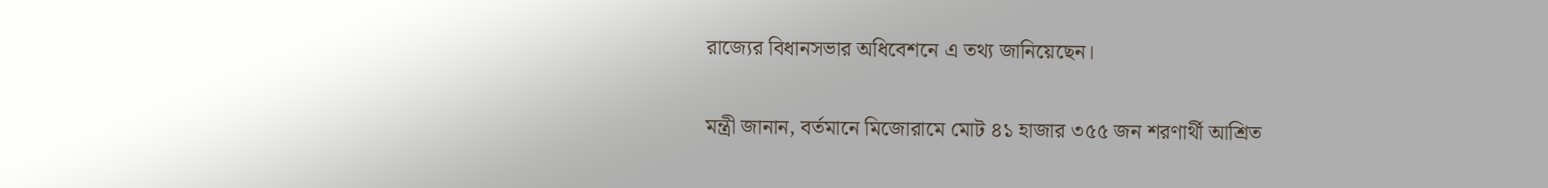রাজ্যের বিধানসভার অধিবেশনে এ তথ্য জানিয়েছেন।

মন্ত্রী জানান, বর্তমানে মিজোরামে মোট ৪১ হাজার ৩৫৫ জন শরণার্থী আশ্রিত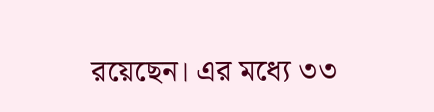রয়েছেন। এর মধ্যে ৩৩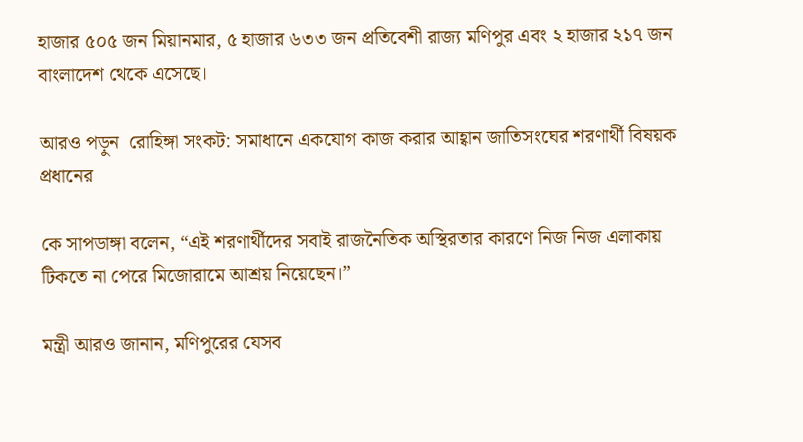হাজার ৫০৫ জন মিয়ানমার, ৫ হাজার ৬৩৩ জন প্রতিবেশী রাজ্য মণিপুর এবং ২ হাজার ২১৭ জন বাংলাদেশ থেকে এসেছে।

আরও পড়ুন  রোহিঙ্গা সংকট: সমাধানে একযোগ কাজ করার আহ্বান জাতিসংঘের শরণার্থী বিষয়ক প্রধানের

কে সাপডাঙ্গা বলেন, “এই শরণার্থীদের সবাই রাজনৈতিক অস্থিরতার কারণে নিজ নিজ এলাকায় টিকতে না পেরে মিজোরামে আশ্রয় নিয়েছেন।”

মন্ত্রী আরও জানান, মণিপুরের যেসব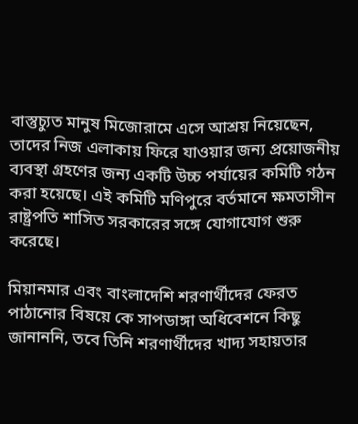বাস্তুচ্যুত মানুষ মিজোরামে এসে আশ্রয় নিয়েছেন, তাদের নিজ এলাকায় ফিরে যাওয়ার জন্য প্রয়োজনীয় ব্যবস্থা গ্রহণের জন্য একটি উচ্চ পর্যায়ের কমিটি গঠন করা হয়েছে। এই কমিটি মণিপুরে বর্তমানে ক্ষমতাসীন রাষ্ট্রপতি শাসিত সরকারের সঙ্গে যোগাযোগ শুরু করেছে।

মিয়ানমার এবং বাংলাদেশি শরণার্থীদের ফেরত পাঠানোর বিষয়ে কে সাপডাঙ্গা অধিবেশনে কিছু জানাননি, তবে তিনি শরণার্থীদের খাদ্য সহায়তার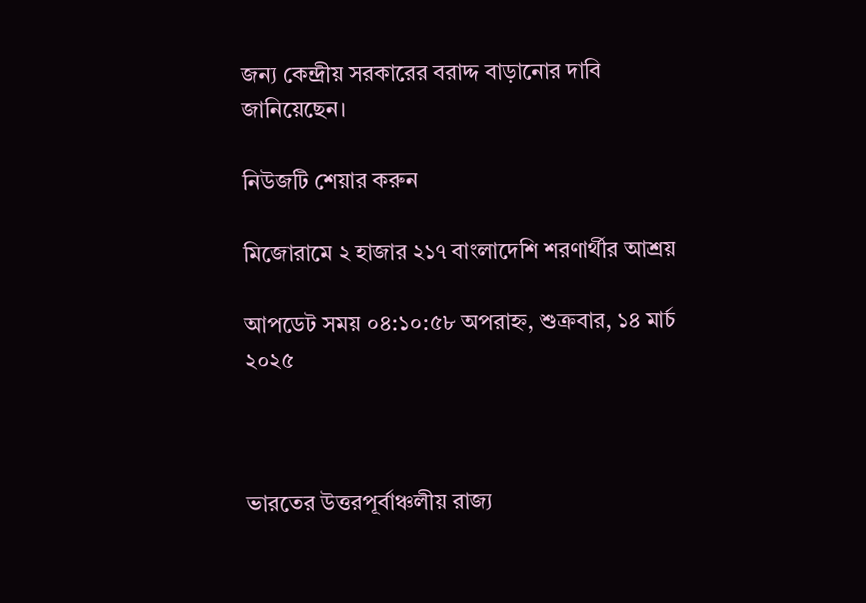জন্য কেন্দ্রীয় সরকারের বরাদ্দ বাড়ানোর দাবি জানিয়েছেন।

নিউজটি শেয়ার করুন

মিজোরামে ২ হাজার ২১৭ বাংলাদেশি শরণার্থীর আশ্রয়

আপডেট সময় ০৪:১০:৫৮ অপরাহ্ন, শুক্রবার, ১৪ মার্চ ২০২৫



ভারতের উত্তরপূর্বাঞ্চলীয় রাজ্য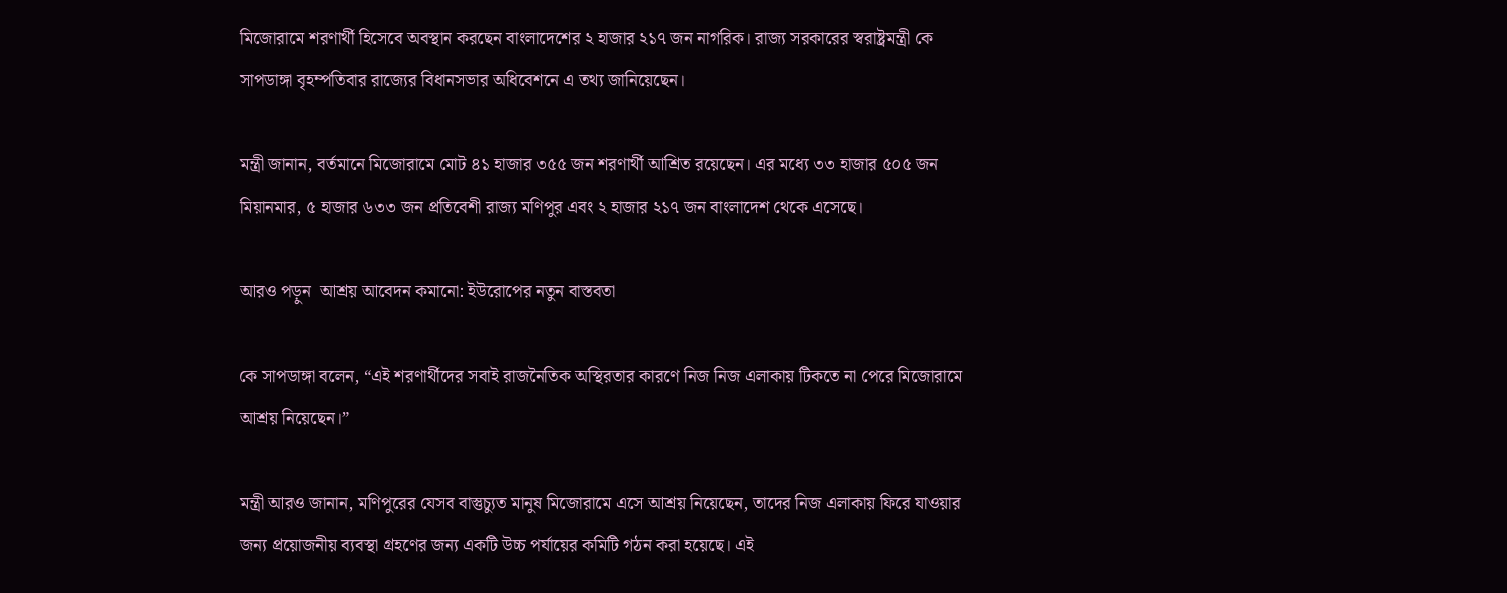মিজোরামে শরণার্থী হিসেবে অবস্থান করছেন বাংলাদেশের ২ হাজার ২১৭ জন নাগরিক। রাজ্য সরকারের স্বরাষ্ট্রমন্ত্রী কে সাপডাঙ্গা বৃহম্পতিবার রাজ্যের বিধানসভার অধিবেশনে এ তথ্য জানিয়েছেন।

মন্ত্রী জানান, বর্তমানে মিজোরামে মোট ৪১ হাজার ৩৫৫ জন শরণার্থী আশ্রিত রয়েছেন। এর মধ্যে ৩৩ হাজার ৫০৫ জন মিয়ানমার, ৫ হাজার ৬৩৩ জন প্রতিবেশী রাজ্য মণিপুর এবং ২ হাজার ২১৭ জন বাংলাদেশ থেকে এসেছে।

আরও পড়ুন  আশ্রয় আবেদন কমানো: ইউরোপের নতুন বাস্তবতা

কে সাপডাঙ্গা বলেন, “এই শরণার্থীদের সবাই রাজনৈতিক অস্থিরতার কারণে নিজ নিজ এলাকায় টিকতে না পেরে মিজোরামে আশ্রয় নিয়েছেন।”

মন্ত্রী আরও জানান, মণিপুরের যেসব বাস্তুচ্যুত মানুষ মিজোরামে এসে আশ্রয় নিয়েছেন, তাদের নিজ এলাকায় ফিরে যাওয়ার জন্য প্রয়োজনীয় ব্যবস্থা গ্রহণের জন্য একটি উচ্চ পর্যায়ের কমিটি গঠন করা হয়েছে। এই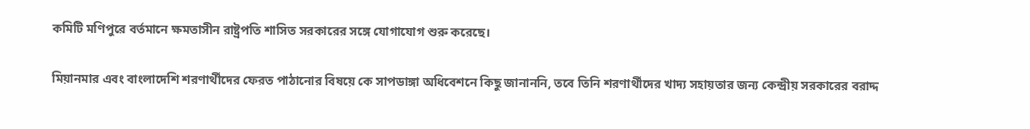কমিটি মণিপুরে বর্তমানে ক্ষমতাসীন রাষ্ট্রপতি শাসিত সরকারের সঙ্গে যোগাযোগ শুরু করেছে।

মিয়ানমার এবং বাংলাদেশি শরণার্থীদের ফেরত পাঠানোর বিষয়ে কে সাপডাঙ্গা অধিবেশনে কিছু জানাননি, তবে তিনি শরণার্থীদের খাদ্য সহায়তার জন্য কেন্দ্রীয় সরকারের বরাদ্দ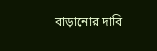বাড়ানোর দাবি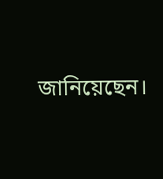জানিয়েছেন।